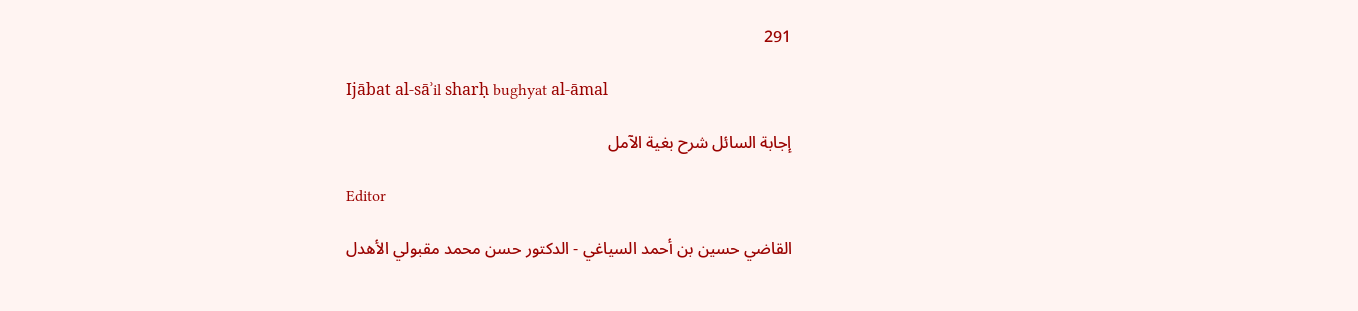291

Ijābat al-sāʾil sharḥ bughyat al-āmal

إجابة السائل شرح بغية الآمل

Editor

القاضي حسين بن أحمد السياغي - الدكتور حسن محمد مقبولي الأهدل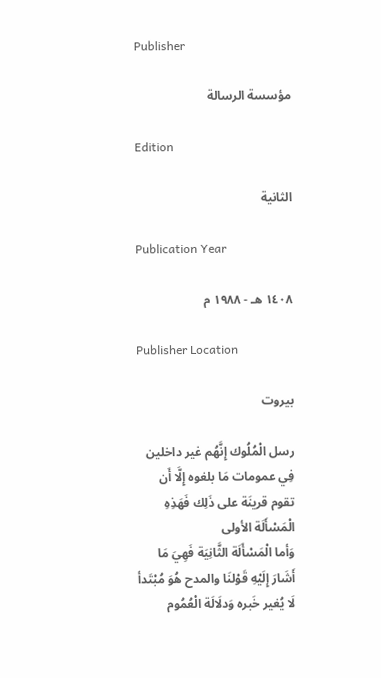Publisher

مؤسسة الرسالة

Edition

الثانية

Publication Year

١٤٠٨ هـ - ١٩٨٨ م

Publisher Location

بيروت

رسل الْمُلُوك إِنَّهُم غير داخلين فِي عمومات مَا بلغوه إِلَّا أَن تقوم قرينَة على ذَلِك فَهَذِهِ الْمَسْأَلَة الأولى
وَأما الْمَسْأَلَة الثَّانِيَة فَهِيَ مَا أَشَارَ إِلَيْهِ قَوْلنَا والمدح هُوَ مُبْتَدأ لَا يُغير خَبره وَدلَالَة الْعُمُوم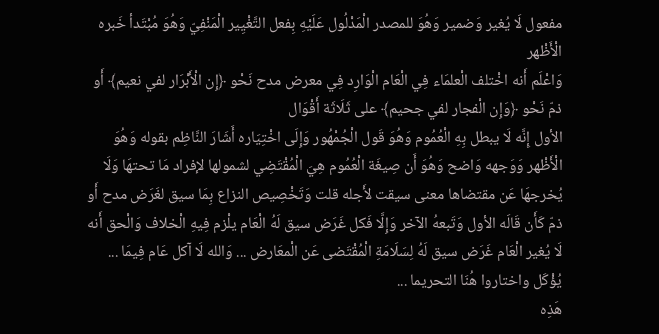مفعول لَا يُغير وَضمير وَهُوَ للمصدر الْمَدْلُول عَلَيْهِ بِفعل التَّغْيِير الْمَنْفِيّ وَهُوَ مُبْتَدأ خَبره الْأَظْهر
وَاعْلَم أَنه اخْتلف الْعلمَاء فِي الْعَام الْوَارِد فِي معرض مدح نَحْو ﴿إِن الْأَبْرَار لفي نعيم﴾ أَو ذمّ نَحْو ﴿وَإِن الْفجار لفي جحيم﴾ على ثَلَاثَة أَقْوَال
الأول إِنَّه لَا يبطل بِهِ الْعُمُوم وَهُوَ قَول الْجُمْهُور وَإِلَى اخْتِيَاره أَشَارَ النَّاظِم بقوله وَهُوَ الْأَظْهر وَوَجهه وَاضح وَهُوَ أَن صِيغَة الْعُمُوم هِيَ الْمُقْتَضِي لشمولها لإفراد مَا تحتهَا وَلَا يُخرجهَا عَن مقتضاها معنى سيقت لأَجله قلت وَتَخْصِيص النزاع بِمَا سيق لغَرَض مدح أَو ذمّ كَأَن قَالَه الأول وَتَبعهُ الآخر وَإِلَّا فَكل غَرَض سيق لَهُ الْعَام يلْزم فِيهِ الْخلاف وَالْحق أَنه لَا يُغير الْعَام غَرَض سيق لَهُ لِسَلَامَةِ الْمُقْتَضى عَن الْمعَارض ... وَالله لَا آكل عَام فِيمَا ... يُؤْكَل واختاروا هُنَا التحريما ...
هَذِه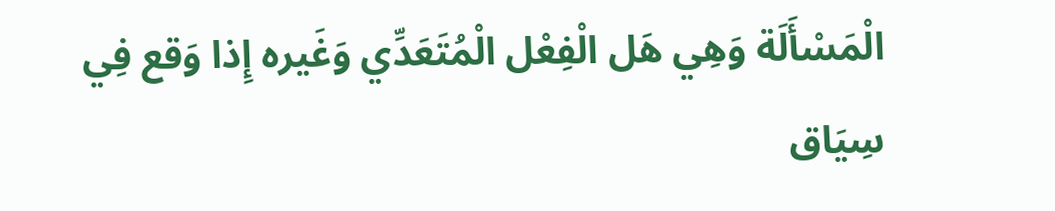الْمَسْأَلَة وَهِي هَل الْفِعْل الْمُتَعَدِّي وَغَيره إِذا وَقع فِي سِيَاق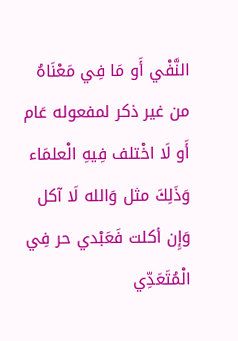النَّفْي أَو مَا فِي مَعْنَاهُ من غير ذكر لمفعوله عَام أَو لَا اخْتلف فِيهِ الْعلمَاء وَذَلِكَ مثل وَالله لَا آكل وَإِن أكلت فَعَبْدي حر فِي الْمُتَعَدِّي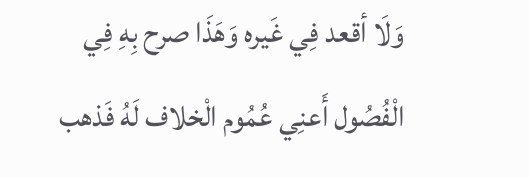وَلَا أقعد فِي غَيره وَهَذَا صرح بِهِ فِي الْفُصُول أَعنِي عُمُوم الْخلاف لَهُ فَذهب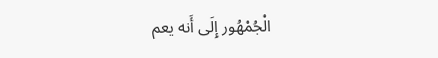الْجُمْهُور إِلَى أَنه يعم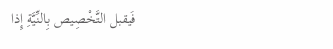فَيقبل التَّخْصِيص بِالنِّيَّةِ إِذا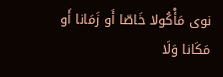نوى مَأْكُولا خَاصّا أَو زَمَانا أَو مَكَانا وَلَا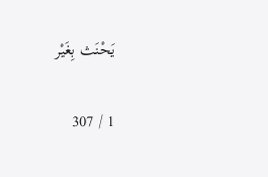يَحْنَث بِغَيْر

1 / 307